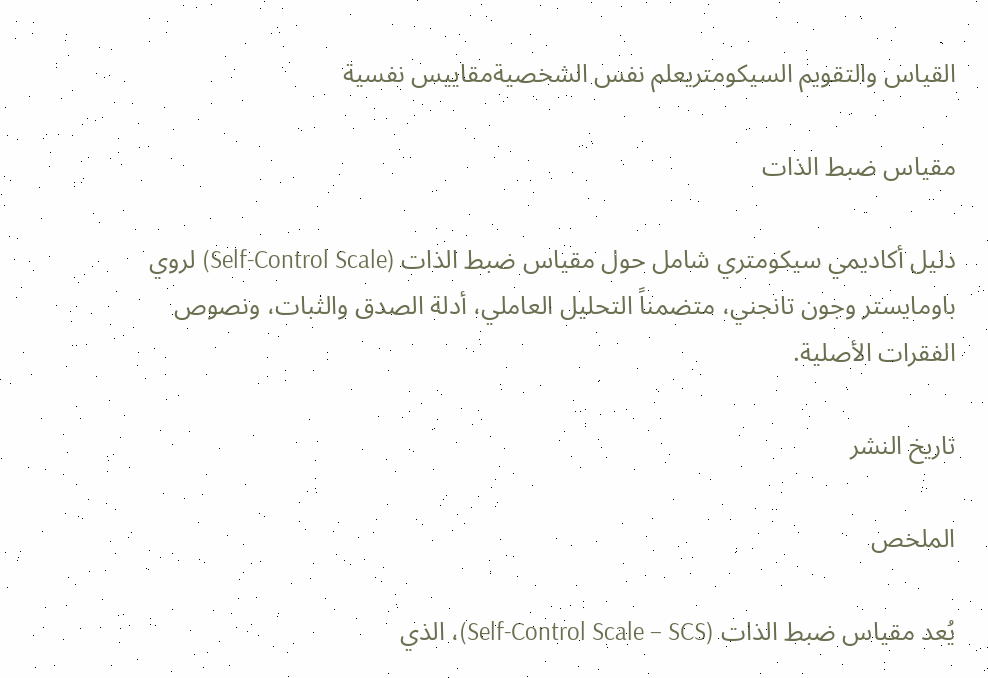القياس والتقويم السيكومتريعلم نفس الشخصيةمقاييس نفسية

مقياس ضبط الذات

دليل أكاديمي سيكومتري شامل حول مقياس ضبط الذات (Self-Control Scale) لروي باومايستر وجون تانجني، متضمناً التحليل العاملي، أدلة الصدق والثبات، ونصوص الفقرات الأصلية.

تاريخ النشر

الملخص

يُعد مقياس ضبط الذات (Self-Control Scale – SCS)، الذي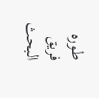طوره فريق البحث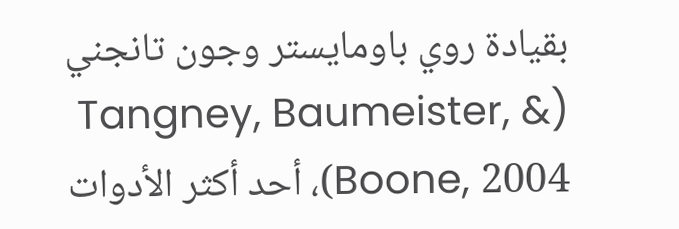بقيادة روي باومايستر وجون تانجني (Tangney, Baumeister, & Boone, 2004)، أحد أكثر الأدوات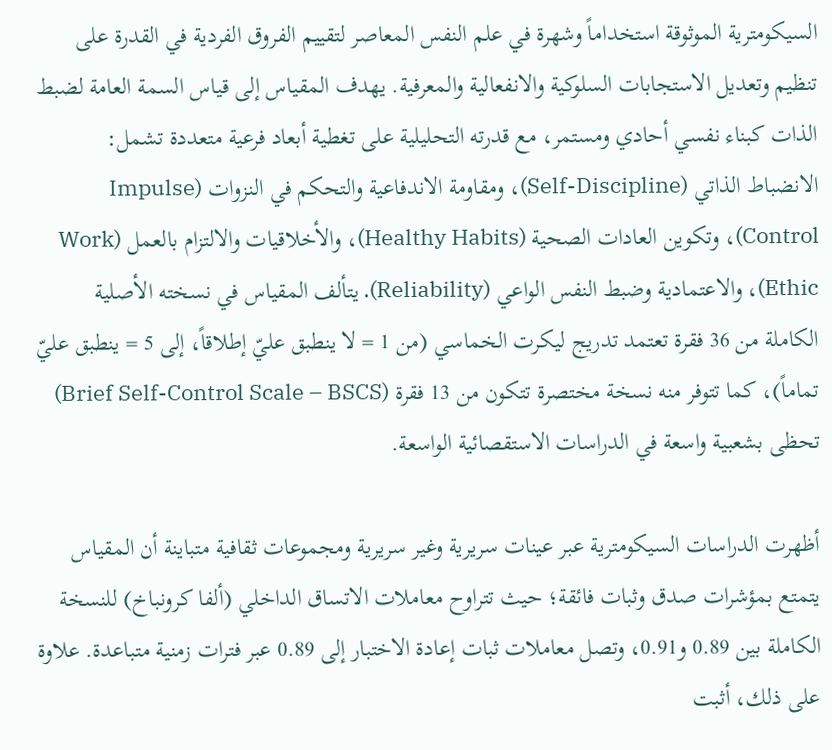السيكومترية الموثوقة استخداماً وشهرة في علم النفس المعاصر لتقييم الفروق الفردية في القدرة على تنظيم وتعديل الاستجابات السلوكية والانفعالية والمعرفية. يهدف المقياس إلى قياس السمة العامة لضبط الذات كبناء نفسي أحادي ومستمر، مع قدرته التحليلية على تغطية أبعاد فرعية متعددة تشمل: الانضباط الذاتي (Self-Discipline)، ومقاومة الاندفاعية والتحكم في النزوات (Impulse Control)، وتكوين العادات الصحية (Healthy Habits)، والأخلاقيات والالتزام بالعمل (Work Ethic)، والاعتمادية وضبط النفس الواعي (Reliability). يتألف المقياس في نسخته الأصلية الكاملة من 36 فقرة تعتمد تدريج ليكرت الخماسي (من 1 = لا ينطبق عليّ إطلاقاً، إلى 5 = ينطبق عليّ تماماً)، كما تتوفر منه نسخة مختصرة تتكون من 13 فقرة (Brief Self-Control Scale – BSCS) تحظى بشعبية واسعة في الدراسات الاستقصائية الواسعة.

أظهرت الدراسات السيكومترية عبر عينات سريرية وغير سريرية ومجموعات ثقافية متباينة أن المقياس يتمتع بمؤشرات صدق وثبات فائقة؛ حيث تتراوح معاملات الاتساق الداخلي (ألفا كرونباخ) للنسخة الكاملة بين 0.89 و0.91، وتصل معاملات ثبات إعادة الاختبار إلى 0.89 عبر فترات زمنية متباعدة. علاوة على ذلك، أثبت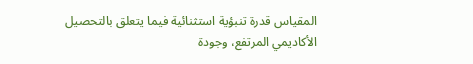المقياس قدرة تنبؤية استثنائية فيما يتعلق بالتحصيل الأكاديمي المرتفع، وجودة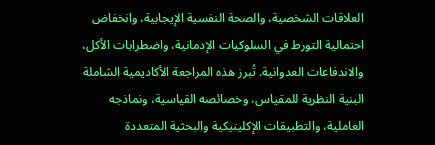العلاقات الشخصية، والصحة النفسية الإيجابية، وانخفاض احتمالية التورط في السلوكيات الإدمانية، واضطرابات الأكل، والاندفاعات العدوانية. تُبرز هذه المراجعة الأكاديمية الشاملة البنية النظرية للمقياس، وخصائصه القياسية، ونماذجه العاملية، والتطبيقات الإكلينيكية والبحثية المتعددة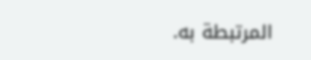المرتبطة به.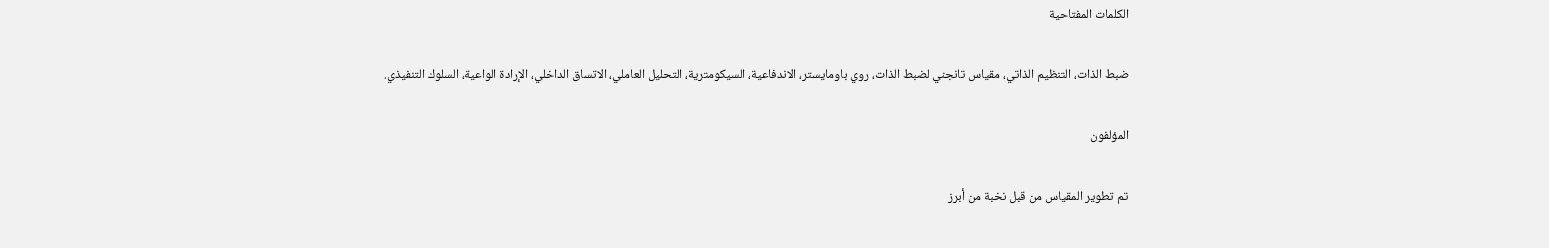الكلمات المفتاحية

ضبط الذات، التنظيم الذاتي، مقياس تانجني لضبط الذات، روي باومايستر، الاندفاعية، السيكومترية، التحليل العاملي، الاتساق الداخلي، الإرادة الواعية، السلوك التنفيذي.

المؤلفون

تم تطوير المقياس من قبل نخبة من أبرز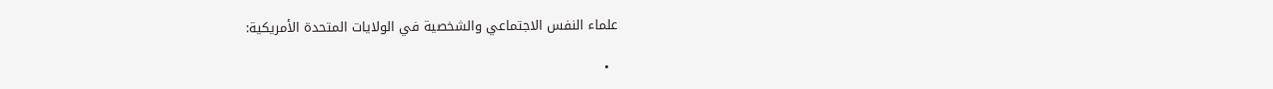علماء النفس الاجتماعي والشخصية في الولايات المتحدة الأمريكية:

  •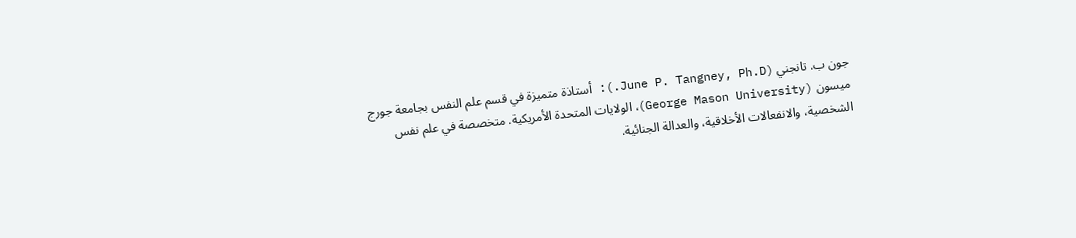جون ب. تانجني (June P. Tangney, Ph.D.): أستاذة متميزة في قسم علم النفس بجامعة جورج ميسون (George Mason University)، الولايات المتحدة الأمريكية. متخصصة في علم نفس الشخصية، والانفعالات الأخلاقية، والعدالة الجنائية.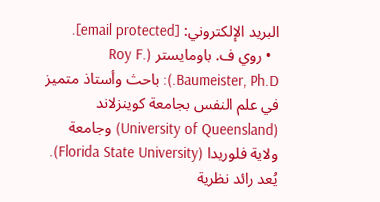البريد الإلكتروني: [email protected].
  • روي ف. باومايستر (Roy F. Baumeister, Ph.D.): باحث وأستاذ متميز في علم النفس بجامعة كوينزلاند (University of Queensland) وجامعة ولاية فلوريدا (Florida State University). يُعد رائد نظرية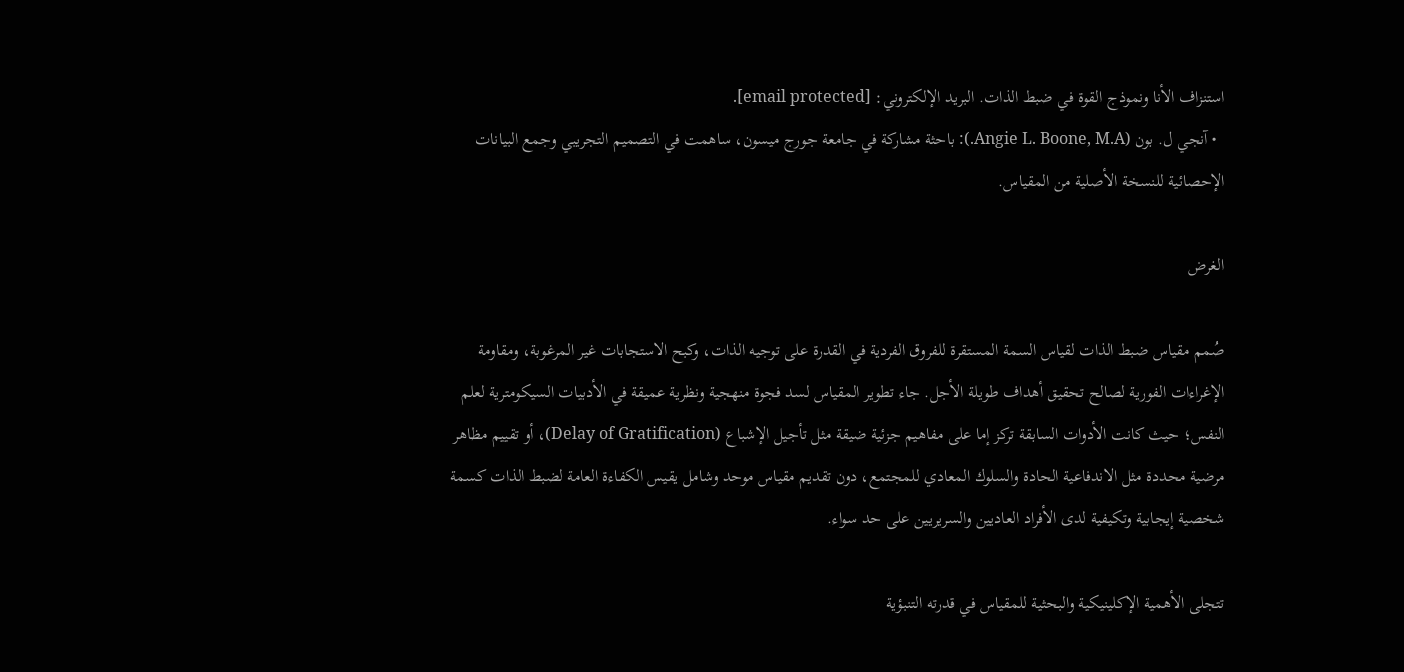استنزاف الأنا ونموذج القوة في ضبط الذات. البريد الإلكتروني: [email protected].
  • آنجي ل. بون (Angie L. Boone, M.A.): باحثة مشاركة في جامعة جورج ميسون، ساهمت في التصميم التجريبي وجمع البيانات الإحصائية للنسخة الأصلية من المقياس.

الغرض

صُمم مقياس ضبط الذات لقياس السمة المستقرة للفروق الفردية في القدرة على توجيه الذات، وكبح الاستجابات غير المرغوبة، ومقاومة الإغراءات الفورية لصالح تحقيق أهداف طويلة الأجل. جاء تطوير المقياس لسد فجوة منهجية ونظرية عميقة في الأدبيات السيكومترية لعلم النفس؛ حيث كانت الأدوات السابقة تركز إما على مفاهيم جزئية ضيقة مثل تأجيل الإشباع (Delay of Gratification)، أو تقييم مظاهر مرضية محددة مثل الاندفاعية الحادة والسلوك المعادي للمجتمع، دون تقديم مقياس موحد وشامل يقيس الكفاءة العامة لضبط الذات كسمة شخصية إيجابية وتكيفية لدى الأفراد العاديين والسريريين على حد سواء.

تتجلى الأهمية الإكلينيكية والبحثية للمقياس في قدرته التنبؤية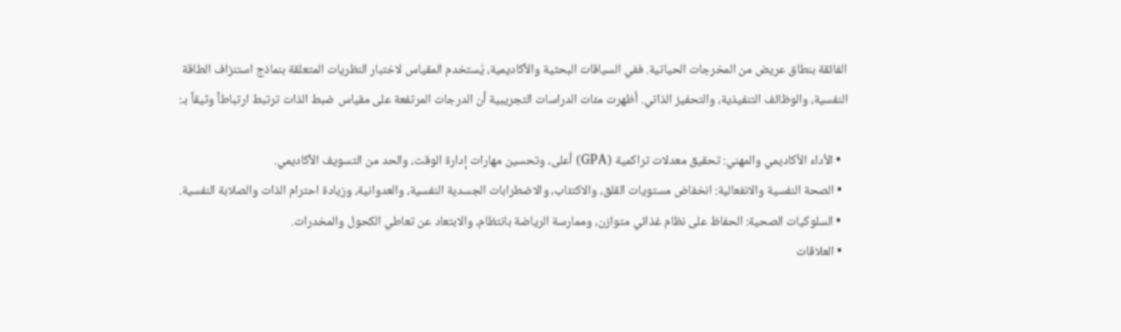الفائقة بنطاق عريض من المخرجات الحياتية. ففي السياقات البحثية والأكاديمية، يُستخدم المقياس لاختبار النظريات المتعلقة بنماذج استنزاف الطاقة النفسية، والوظائف التنفيذية، والتحفيز الذاتي. أظهرت مئات الدراسات التجريبية أن الدرجات المرتفعة على مقياس ضبط الذات ترتبط ارتباطاً وثيقاً بـ:

  • الأداء الأكاديمي والمهني: تحقيق معدلات تراكمية (GPA) أعلى، وتحسين مهارات إدارة الوقت، والحد من التسويف الأكاديمي.
  • الصحة النفسية والانفعالية: انخفاض مستويات القلق، والاكتئاب، والاضطرابات الجسدية النفسية، والعدوانية، وزيادة احترام الذات والصلابة النفسية.
  • السلوكيات الصحية: الحفاظ على نظام غذائي متوازن، وممارسة الرياضة بانتظام، والابتعاد عن تعاطي الكحول والمخدرات.
  • العلاقات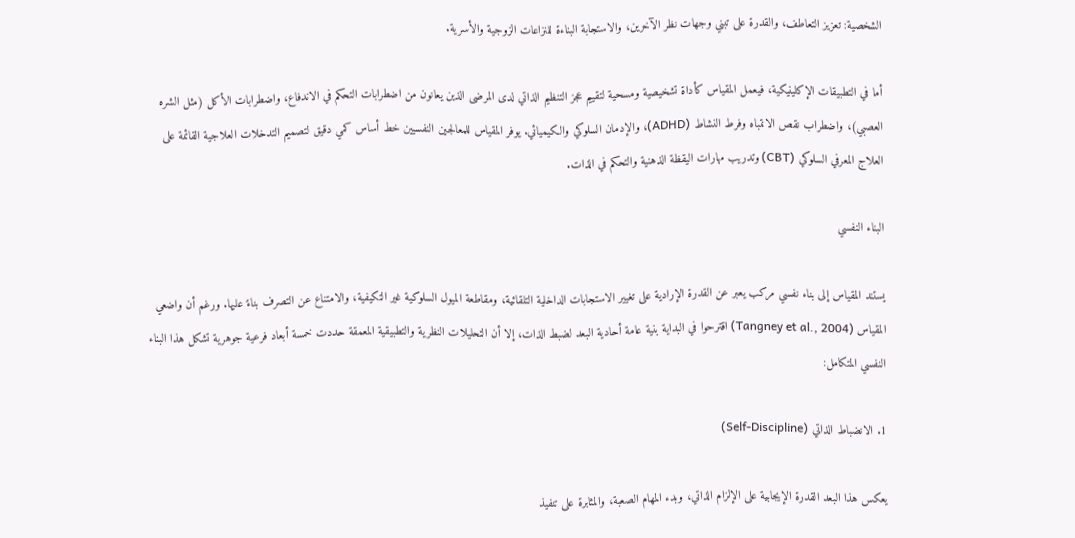الشخصية: تعزيز التعاطف، والقدرة على تبني وجهات نظر الآخرين، والاستجابة البناءة للنزاعات الزوجية والأسرية.

أما في التطبيقات الإكلينيكية، فيعمل المقياس كأداة تشخيصية ومسحية لتقييم عجز التنظيم الذاتي لدى المرضى الذين يعانون من اضطرابات التحكم في الاندفاع، واضطرابات الأكل (مثل الشره العصبي)، واضطراب نقص الانتباه وفرط النشاط (ADHD)، والإدمان السلوكي والكيميائي. يوفر المقياس للمعالجين النفسيين خط أساس كمي دقيق لتصميم التدخلات العلاجية القائمة على العلاج المعرفي السلوكي (CBT) وتدريب مهارات اليقظة الذهنية والتحكم في الذات.

البناء النفسي

يستند المقياس إلى بناء نفسي مركب يعبر عن القدرة الإرادية على تغيير الاستجابات الداخلية التلقائية، ومقاطعة الميول السلوكية غير التكيفية، والامتناع عن التصرف بناءً عليها. ورغم أن واضعي المقياس (Tangney et al., 2004) اقترحوا في البداية بنية عامة أحادية البعد لضبط الذات، إلا أن التحليلات النظرية والتطبيقية المعمقة حددت خمسة أبعاد فرعية جوهرية تشكل هذا البناء النفسي المتكامل:

1. الانضباط الذاتي (Self-Discipline)

يعكس هذا البعد القدرة الإيجابية على الإلزام الذاتي، وبدء المهام الصعبة، والمثابرة على تنفيذ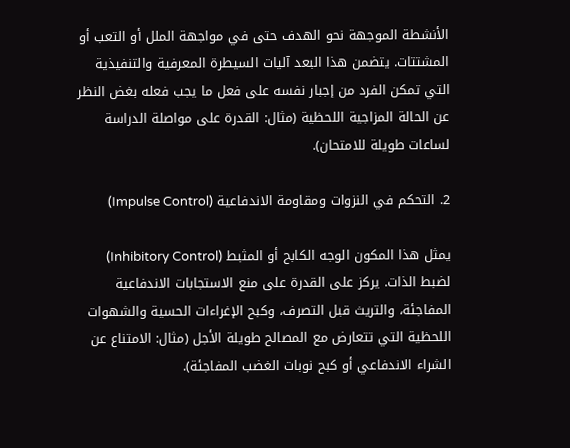الأنشطة الموجهة نحو الهدف حتى في مواجهة الملل أو التعب أو المشتتات. يتضمن هذا البعد آليات السيطرة المعرفية والتنفيذية التي تمكن الفرد من إجبار نفسه على فعل ما يجب فعله بغض النظر عن الحالة المزاجية اللحظية (مثال: القدرة على مواصلة الدراسة لساعات طويلة للامتحان).

2. التحكم في النزوات ومقاومة الاندفاعية (Impulse Control)

يمثل هذا المكون الوجه الكابح أو المثبط (Inhibitory Control) لضبط الذات. يركز على القدرة على منع الاستجابات الاندفاعية المفاجئة، والتريث قبل التصرف، وكبح الإغراءات الحسية والشهوات اللحظية التي تتعارض مع المصالح طويلة الأجل (مثال: الامتناع عن الشراء الاندفاعي أو كبح نوبات الغضب المفاجئة).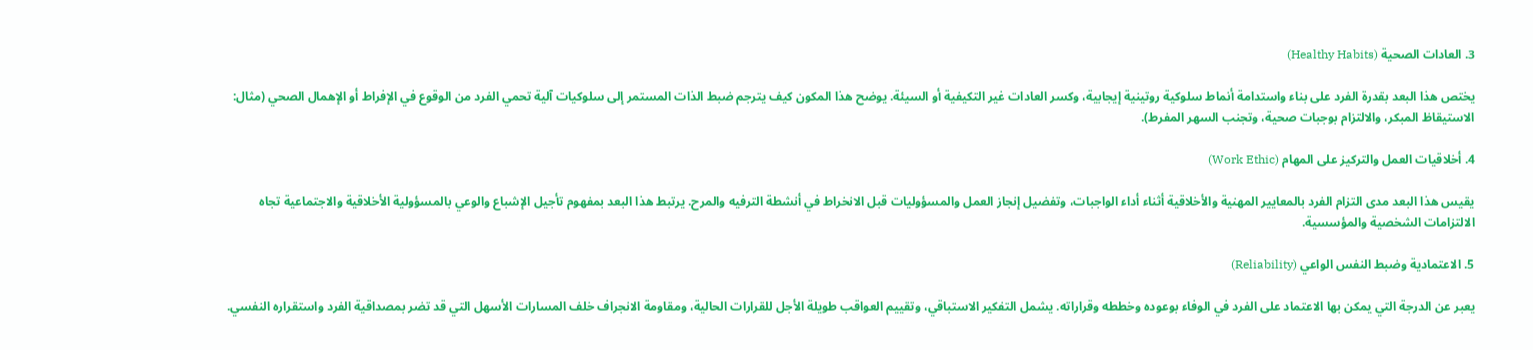3. العادات الصحية (Healthy Habits)

يختص هذا البعد بقدرة الفرد على بناء واستدامة أنماط سلوكية روتينية إيجابية، وكسر العادات غير التكيفية أو السيئة. يوضح هذا المكون كيف يترجم ضبط الذات المستمر إلى سلوكيات آلية تحمي الفرد من الوقوع في الإفراط أو الإهمال الصحي (مثال: الاستيقاظ المبكر، والالتزام بوجبات صحية، وتجنب السهر المفرط).

4. أخلاقيات العمل والتركيز على المهام (Work Ethic)

يقيس هذا البعد مدى التزام الفرد بالمعايير المهنية والأخلاقية أثناء أداء الواجبات، وتفضيل إنجاز العمل والمسؤوليات قبل الانخراط في أنشطة الترفيه والمرح. يرتبط هذا البعد بمفهوم تأجيل الإشباع والوعي بالمسؤولية الأخلاقية والاجتماعية تجاه الالتزامات الشخصية والمؤسسية.

5. الاعتمادية وضبط النفس الواعي (Reliability)

يعبر عن الدرجة التي يمكن بها الاعتماد على الفرد في الوفاء بوعوده وخططه وقراراته. يشمل التفكير الاستباقي، وتقييم العواقب طويلة الأجل للقرارات الحالية، ومقاومة الانجراف خلف المسارات الأسهل التي قد تضر بمصداقية الفرد واستقراره النفسي.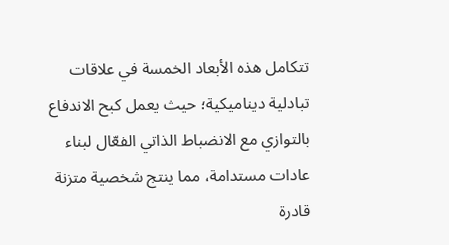تتكامل هذه الأبعاد الخمسة في علاقات تبادلية ديناميكية؛ حيث يعمل كبح الاندفاع بالتوازي مع الانضباط الذاتي الفعّال لبناء عادات مستدامة، مما ينتج شخصية متزنة قادرة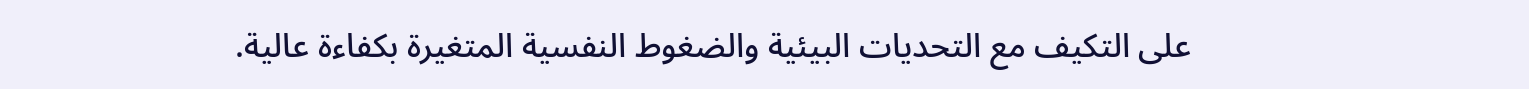على التكيف مع التحديات البيئية والضغوط النفسية المتغيرة بكفاءة عالية.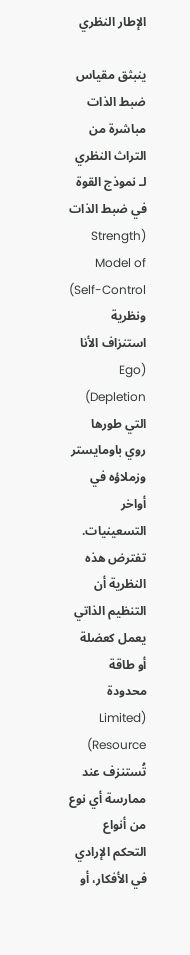الإطار النظري

ينبثق مقياس ضبط الذات مباشرة من التراث النظري لـ نموذج القوة في ضبط الذات (Strength Model of Self-Control) ونظرية استنزاف الأنا (Ego Depletion) التي طورها روي باومايستر وزملاؤه في أواخر التسعينيات. تفترض هذه النظرية أن التنظيم الذاتي يعمل كعضلة أو طاقة محدودة (Limited Resource) تُستنزف عند ممارسة أي نوع من أنواع التحكم الإرادي في الأفكار، أو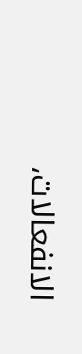الانفعالات،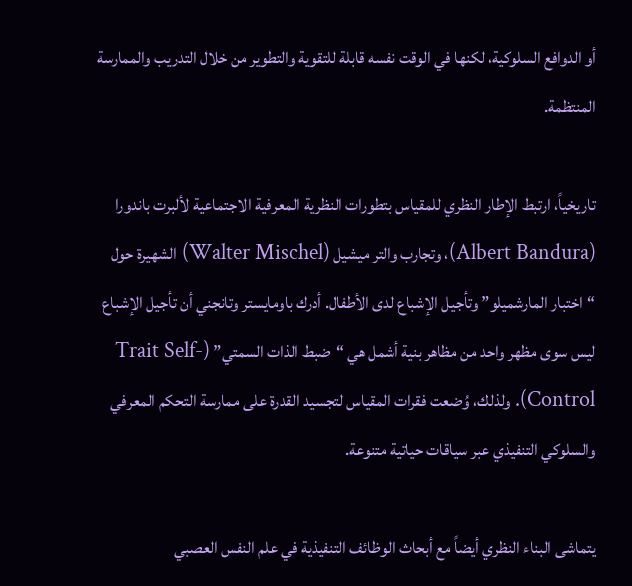أو الدوافع السلوكية، لكنها في الوقت نفسه قابلة للتقوية والتطوير من خلال التدريب والممارسة المنتظمة.

تاريخياً، ارتبط الإطار النظري للمقياس بتطورات النظرية المعرفية الاجتماعية لألبرت باندورا (Albert Bandura)، وتجارب والتر ميشيل (Walter Mischel) الشهيرة حول “اختبار المارشميلو” وتأجيل الإشباع لدى الأطفال. أدرك باومايستر وتانجني أن تأجيل الإشباع ليس سوى مظهر واحد من مظاهر بنية أشمل هي “ضبط الذات السمتي” (Trait Self-Control). ولذلك، وُضعت فقرات المقياس لتجسيد القدرة على ممارسة التحكم المعرفي والسلوكي التنفيذي عبر سياقات حياتية متنوعة.

يتماشى البناء النظري أيضاً مع أبحاث الوظائف التنفيذية في علم النفس العصبي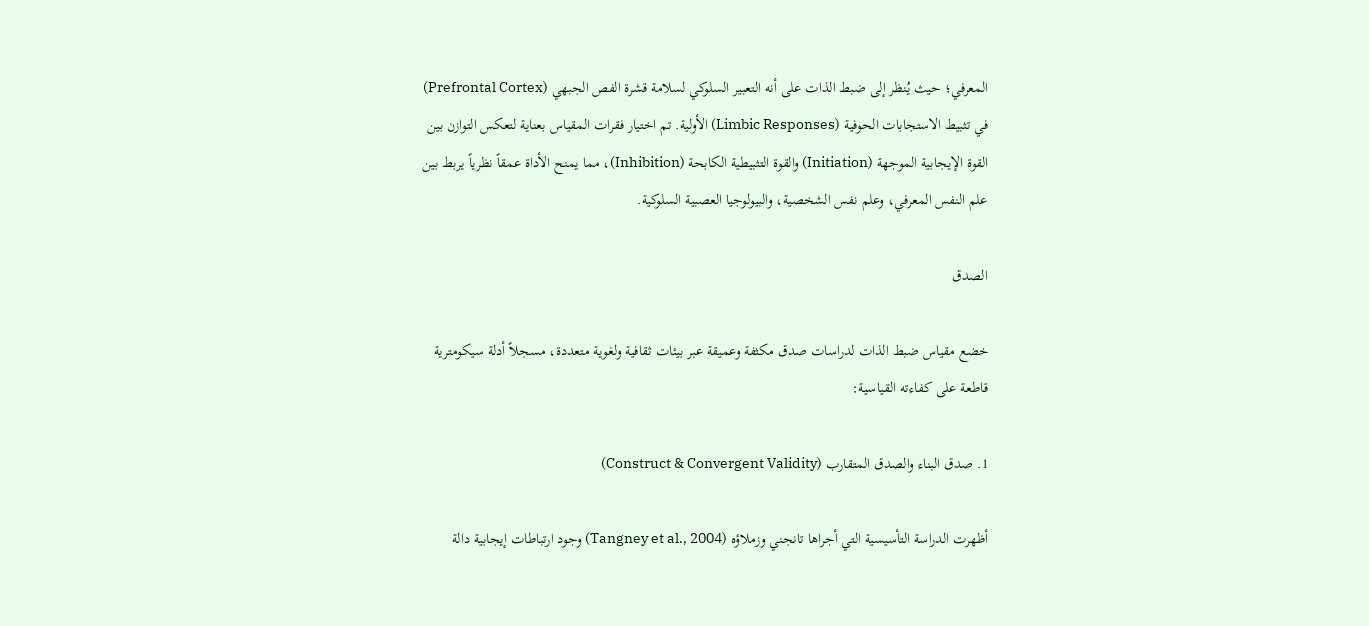المعرفي؛ حيث يُنظر إلى ضبط الذات على أنه التعبير السلوكي لسلامة قشرة الفص الجبهي (Prefrontal Cortex) في تثبيط الاستجابات الحوفية (Limbic Responses) الأولية. تم اختيار فقرات المقياس بعناية لتعكس التوازن بين القوة الإيجابية الموجهة (Initiation) والقوة التثبيطية الكابحة (Inhibition)، مما يمنح الأداة عمقاً نظرياً يربط بين علم النفس المعرفي، وعلم نفس الشخصية، والبيولوجيا العصبية السلوكية.

الصدق

خضع مقياس ضبط الذات لدراسات صدق مكثفة وعميقة عبر بيئات ثقافية ولغوية متعددة، مسجلاً أدلة سيكومترية قاطعة على كفاءته القياسية:

1. صدق البناء والصدق المتقارب (Construct & Convergent Validity)

أظهرت الدراسة التأسيسية التي أجراها تانجني وزملاؤه (Tangney et al., 2004) وجود ارتباطات إيجابية دالة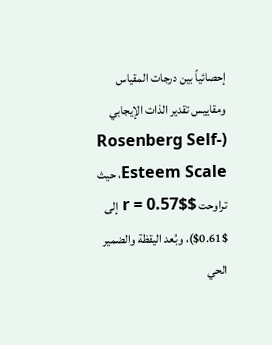إحصائياً بين درجات المقياس ومقاييس تقدير الذات الإيجابي (Rosenberg Self-Esteem Scale، حيث تراوحت $r = 0.57$ إلى $0.61$)، وبُعد اليقظة والضمير الحي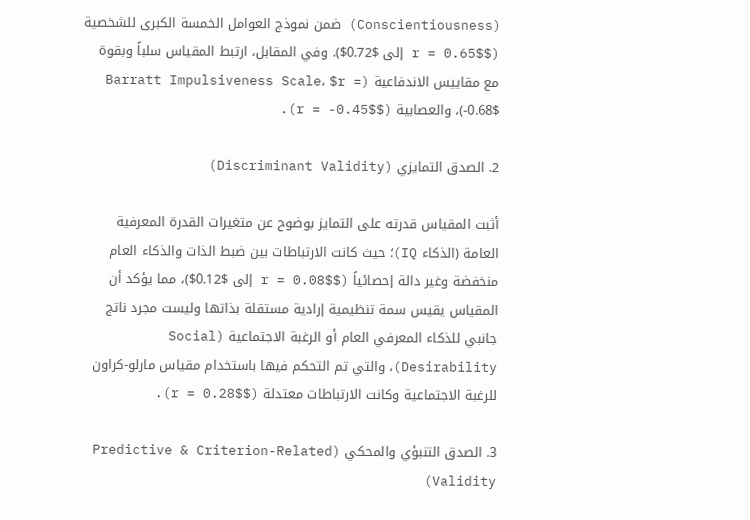(Conscientiousness) ضمن نموذج العوامل الخمسة الكبرى للشخصية ($r = 0.65$ إلى $0.72$). وفي المقابل، ارتبط المقياس سلباً وبقوة مع مقاييس الاندفاعية (Barratt Impulsiveness Scale، $r = -0.68$)، والعصابية ($r = -0.45$).

2. الصدق التمايزي (Discriminant Validity)

أثبت المقياس قدرته على التمايز بوضوح عن متغيرات القدرة المعرفية العامة (الذكاء IQ)؛ حيث كانت الارتباطات بين ضبط الذات والذكاء العام منخفضة وغير دالة إحصائياً ($r = 0.08$ إلى $0.12$)، مما يؤكد أن المقياس يقيس سمة تنظيمية إرادية مستقلة بذاتها وليست مجرد ناتج جانبي للذكاء المعرفي العام أو الرغبة الاجتماعية (Social Desirability)، والتي تم التحكم فيها باستخدام مقياس مارلو-كراون للرغبة الاجتماعية وكانت الارتباطات معتدلة ($r = 0.28$).

3. الصدق التنبؤي والمحكي (Predictive & Criterion-Related Validity)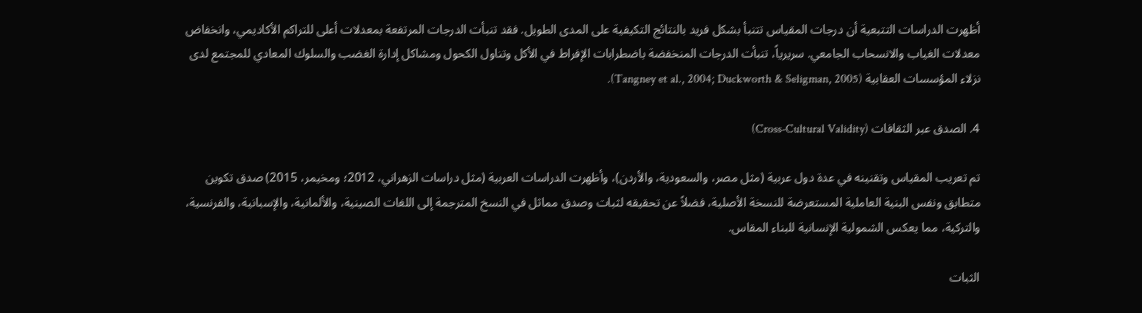أظهرت الدراسات التتبعية أن درجات المقياس تتنبأ بشكل فريد بالنتائج التكيفية على المدى الطويل. فقد تنبأت الدرجات المرتفعة بمعدلات أعلى للتراكم الأكاديمي، وانخفاض معدلات الغياب والانسحاب الجامعي. سريرياً، تنبأت الدرجات المنخفضة باضطرابات الإفراط في الأكل وتناول الكحول ومشاكل إدارة الغضب والسلوك المعادي للمجتمع لدى نزلاء المؤسسات العقابية (Tangney et al., 2004; Duckworth & Seligman, 2005).

4. الصدق عبر الثقافات (Cross-Cultural Validity)

تم تعريب المقياس وتقنينه في عدة دول عربية (مثل مصر، والسعودية، والأردن)، وأظهرت الدراسات العربية (مثل دراسات الزهراني، 2012؛ ومخيمر، 2015) صدق تكوين متطابق ونفس البنية العاملية المستعرضة للنسخة الأصلية، فضلاً عن تحقيقه لثبات وصدق مماثل في النسخ المترجمة إلى اللغات الصينية، والألمانية، والإسبانية، والفرنسية، والتركية، مما يعكس الشمولية الإنسانية للبناء المقاس.

الثبات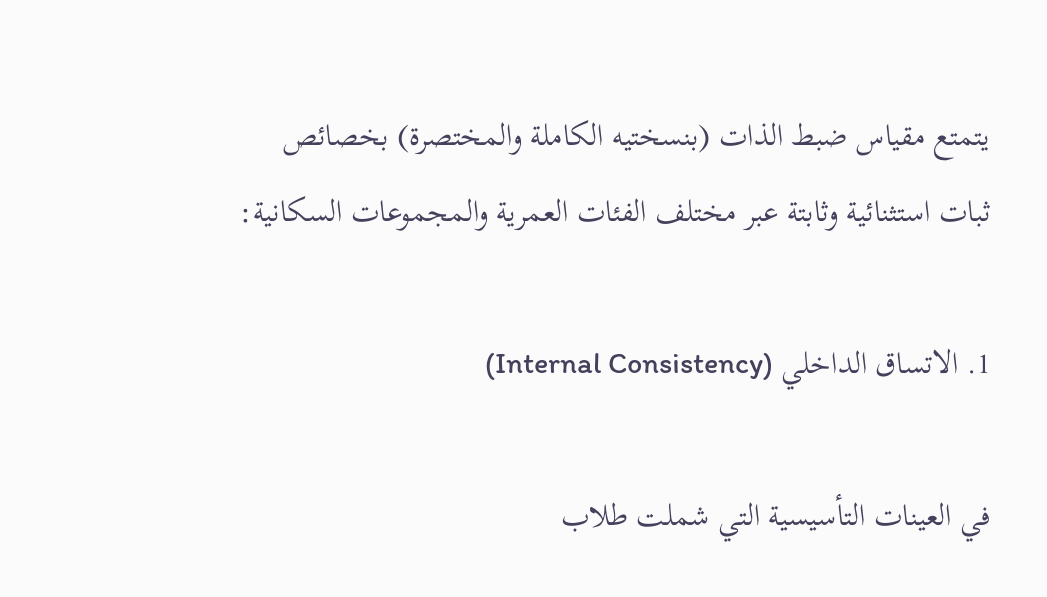يتمتع مقياس ضبط الذات (بنسختيه الكاملة والمختصرة) بخصائص ثبات استثنائية وثابتة عبر مختلف الفئات العمرية والمجموعات السكانية:

1. الاتساق الداخلي (Internal Consistency)

في العينات التأسيسية التي شملت طلاب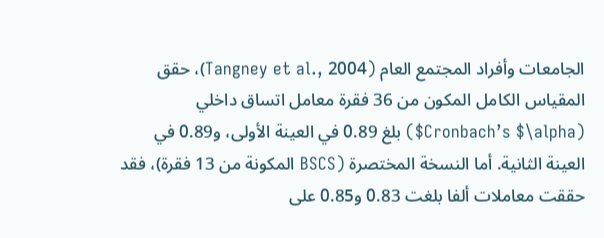الجامعات وأفراد المجتمع العام (Tangney et al., 2004)، حقق المقياس الكامل المكون من 36 فقرة معامل اتساق داخلي (Cronbach’s $\alpha$) بلغ 0.89 في العينة الأولى، و0.89 في العينة الثانية. أما النسخة المختصرة (BSCS المكونة من 13 فقرة)، فقد حققت معاملات ألفا بلغت 0.83 و0.85 على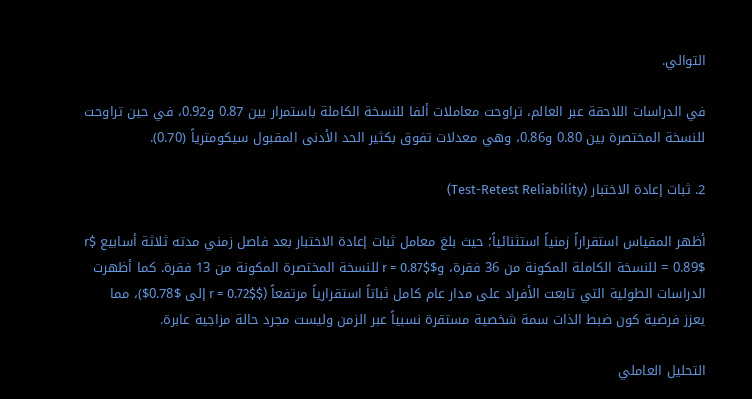التوالي.

في الدراسات اللاحقة عبر العالم، تراوحت معاملات ألفا للنسخة الكاملة باستمرار بين 0.87 و0.92، في حين تراوحت للنسخة المختصرة بين 0.80 و0.86، وهي معدلات تفوق بكثير الحد الأدنى المقبول سيكومترياً (0.70).

2. ثبات إعادة الاختبار (Test-Retest Reliability)

أظهر المقياس استقراراً زمنياً استثنائياً؛ حيث بلغ معامل ثبات إعادة الاختبار بعد فاصل زمني مدته ثلاثة أسابيع $r = 0.89$ للنسخة الكاملة المكونة من 36 فقرة، و$r = 0.87$ للنسخة المختصرة المكونة من 13 فقرة. كما أظهرت الدراسات الطولية التي تابعت الأفراد على مدار عام كامل ثباتاً استقرارياً مرتفعاً ($r = 0.72$ إلى $0.78$)، مما يعزز فرضية كون ضبط الذات سمة شخصية مستقرة نسبياً عبر الزمن وليست مجرد حالة مزاجية عابرة.

التحليل العاملي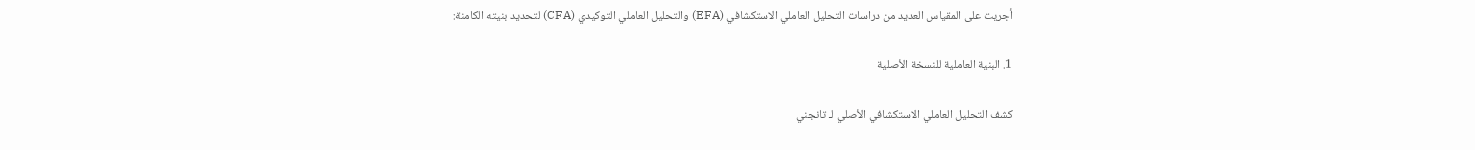أجريت على المقياس العديد من دراسات التحليل العاملي الاستكشافي (EFA) والتحليل العاملي التوكيدي (CFA) لتحديد بنيته الكامنة:

1. البنية العاملية للنسخة الأصلية

كشف التحليل العاملي الاستكشافي الأصلي لـ تانجني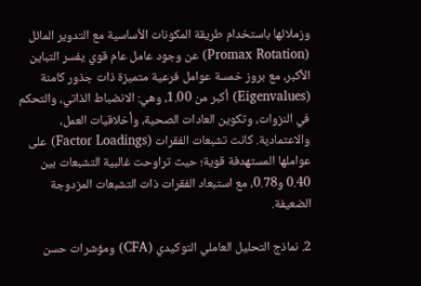وزملائها باستخدام طريقة المكونات الأساسية مع التدوير المائل (Promax Rotation) عن وجود عامل عام قوي يفسر التباين الأكبر، مع بروز خمسة عوامل فرعية متميزة ذات جذور كامنة (Eigenvalues) أكبر من 1.00، وهي: الانضباط الذاتي، والتحكم في النزوات، وتكوين العادات الصحية، وأخلاقيات العمل، والاعتمادية. كانت تشبعات الفقرات (Factor Loadings) على عواملها المستهدفة قوية؛ حيث تراوحت غالبية التشبعات بين 0.40 و0.78، مع استبعاد الفقرات ذات التشبعات المزدوجة الضعيفة.

2. نماذج التحليل العاملي التوكيدي (CFA) ومؤشرات حسن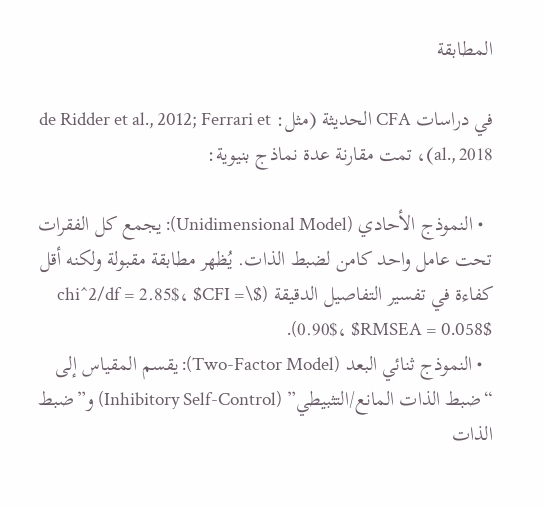المطابقة

في دراسات CFA الحديثة (مثل: de Ridder et al., 2012; Ferrari et al., 2018)، تمت مقارنة عدة نماذج بنيوية:

  • النموذج الأحادي (Unidimensional Model): يجمع كل الفقرات تحت عامل واحد كامن لضبط الذات. يُظهر مطابقة مقبولة ولكنه أقل كفاءة في تفسير التفاصيل الدقيقة ($\chi^2/df = 2.85$، $CFI = 0.90$، $RMSEA = 0.058$).
  • النموذج ثنائي البعد (Two-Factor Model): يقسم المقياس إلى “ضبط الذات المانع/التثبيطي” (Inhibitory Self-Control) و”ضبط الذات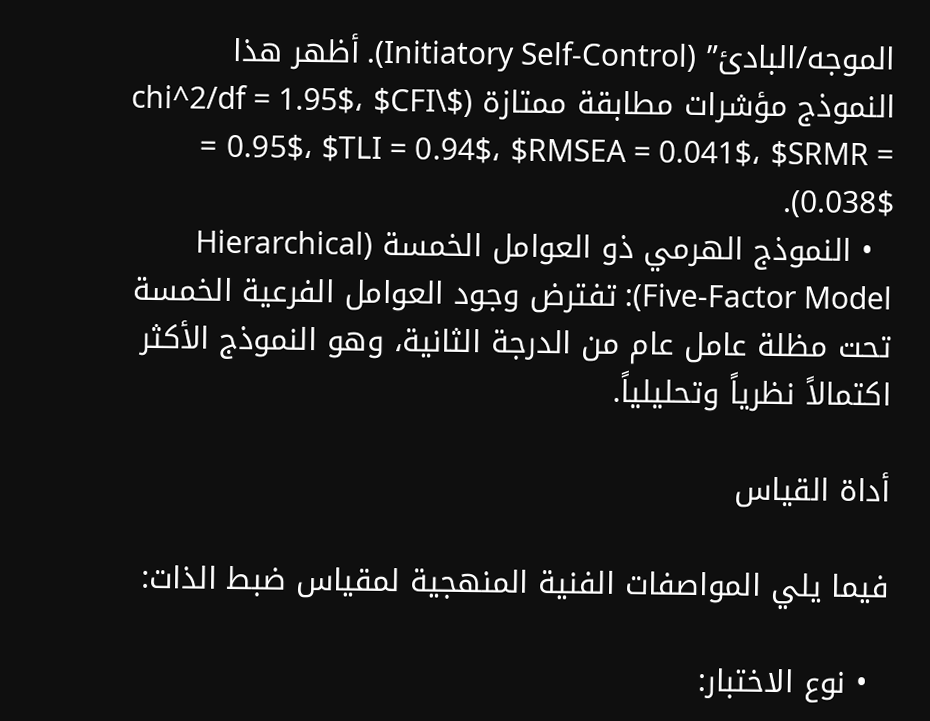الموجه/البادئ” (Initiatory Self-Control). أظهر هذا النموذج مؤشرات مطابقة ممتازة ($\chi^2/df = 1.95$، $CFI = 0.95$، $TLI = 0.94$، $RMSEA = 0.041$، $SRMR = 0.038$).
  • النموذج الهرمي ذو العوامل الخمسة (Hierarchical Five-Factor Model): تفترض وجود العوامل الفرعية الخمسة تحت مظلة عامل عام من الدرجة الثانية، وهو النموذج الأكثر اكتمالاً نظرياً وتحليلياً.

أداة القياس

فيما يلي المواصفات الفنية المنهجية لمقياس ضبط الذات:

  • نوع الاختبار: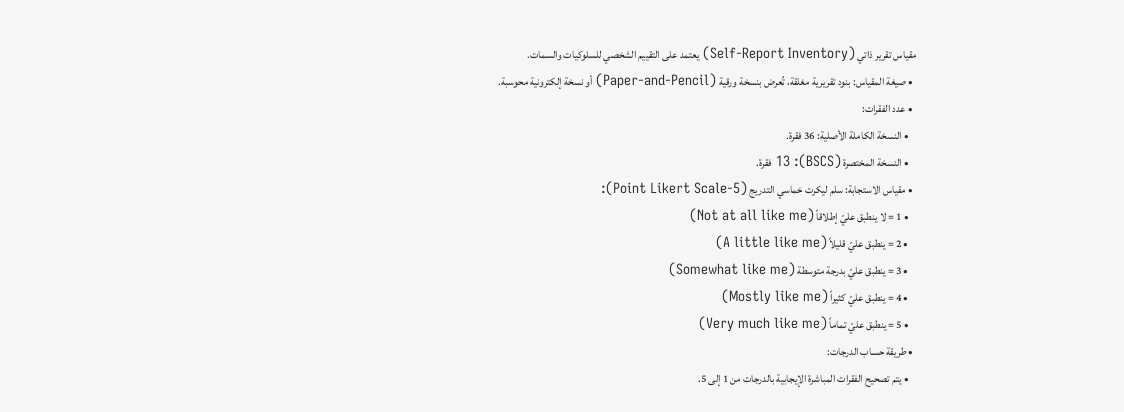مقياس تقرير ذاتي (Self-Report Inventory) يعتمد على التقييم الشخصي للسلوكيات والسمات.
  • صيغة المقياس: بنود تقريرية مغلقة، تُعرض بنسخة ورقية (Paper-and-Pencil) أو نسخة إلكترونية محوسبة.
  • عدد الفقرات:
    • النسخة الكاملة الأصلية: 36 فقرة.
    • النسخة المختصرة (BSCS): 13 فقرة.
  • مقياس الاستجابة: سلم ليكرت خماسي التدريج (5-Point Likert Scale):
    • 1 = لا ينطبق عليّ إطلاقاً (Not at all like me)
    • 2 = ينطبق عليّ قليلاً (A little like me)
    • 3 = ينطبق عليّ بدرجة متوسطة (Somewhat like me)
    • 4 = ينطبق عليّ كثيراً (Mostly like me)
    • 5 = ينطبق عليّ تماماً (Very much like me)
  • طريقة حساب الدرجات:
    • يتم تصحيح الفقرات المباشرة الإيجابية بالدرجات من 1 إلى 5.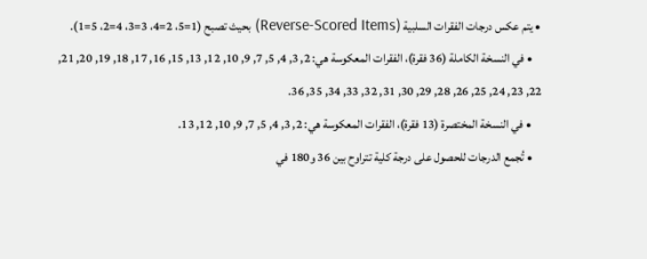• يتم عكس درجات الفقرات السلبية (Reverse-Scored Items) بحيث تصبح (1=5، 2=4، 3=3، 4=2، 5=1).
    • في النسخة الكاملة (36 فقرة)، الفقرات المعكوسة هي: 2, 3, 4, 5, 7, 9, 10, 12, 13, 15, 16, 17, 18, 19, 20, 21, 22, 23, 24, 25, 26, 28, 29, 30, 31, 32, 33, 34, 35, 36.
    • في النسخة المختصرة (13 فقرة)، الفقرات المعكوسة هي: 2, 3, 4, 5, 7, 9, 10, 12, 13.
    • تُجمع الدرجات للحصول على درجة كلية تتراوح بين 36 و180 في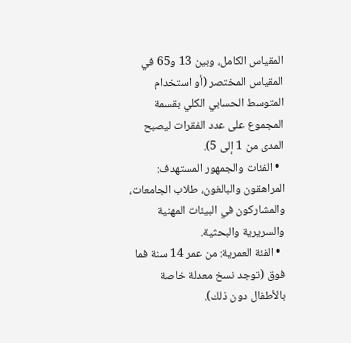المقياس الكامل، وبين 13 و65 في المقياس المختصر (أو استخدام المتوسط الحسابي الكلي بقسمة المجموع على عدد الفقرات ليصبح المدى من 1 إلى 5).
  • الفئات والجمهور المستهدف: المراهقون والبالغون، طلاب الجامعات، والمشاركون في البيئات المهنية والسريرية والبحثية.
  • الفئة العمرية: من عمر 14 سنة فما فوق (توجد نسخ معدلة خاصة بالأطفال دون ذلك).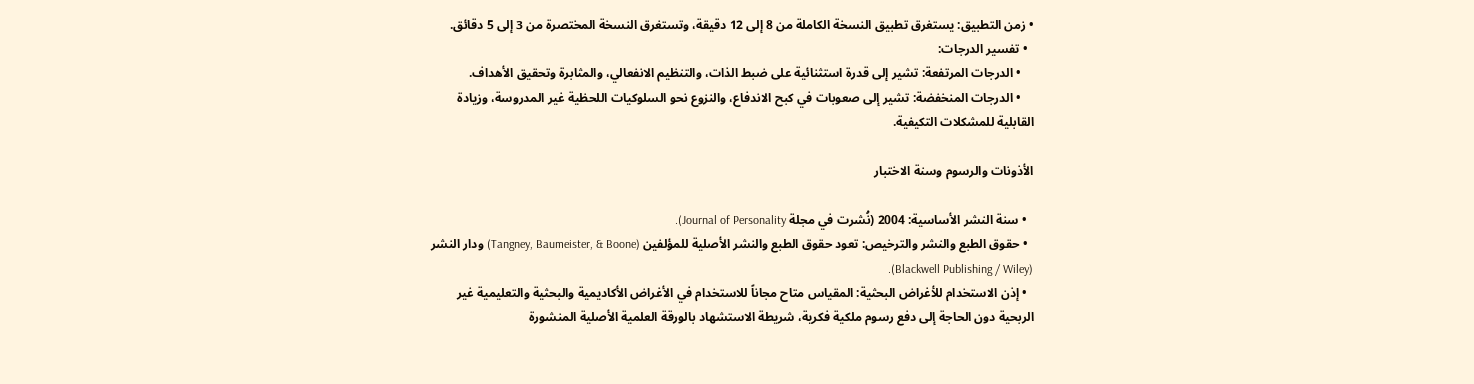• زمن التطبيق: يستغرق تطبيق النسخة الكاملة من 8 إلى 12 دقيقة، وتستغرق النسخة المختصرة من 3 إلى 5 دقائق.
  • تفسير الدرجات:
    • الدرجات المرتفعة: تشير إلى قدرة استثنائية على ضبط الذات، والتنظيم الانفعالي، والمثابرة وتحقيق الأهداف.
    • الدرجات المنخفضة: تشير إلى صعوبات في كبح الاندفاع، والنزوع نحو السلوكيات اللحظية غير المدروسة، وزيادة القابلية للمشكلات التكيفية.

الأذونات والرسوم وسنة الاختبار

  • سنة النشر الأساسية: 2004 (نُشرت في مجلة Journal of Personality).
  • حقوق الطبع والنشر والترخيص: تعود حقوق الطبع والنشر الأصلية للمؤلفين (Tangney, Baumeister, & Boone) ودار النشر (Blackwell Publishing / Wiley).
  • إذن الاستخدام للأغراض البحثية: المقياس متاح مجاناً للاستخدام في الأغراض الأكاديمية والبحثية والتعليمية غير الربحية دون الحاجة إلى دفع رسوم ملكية فكرية، شريطة الاستشهاد بالورقة العلمية الأصلية المنشورة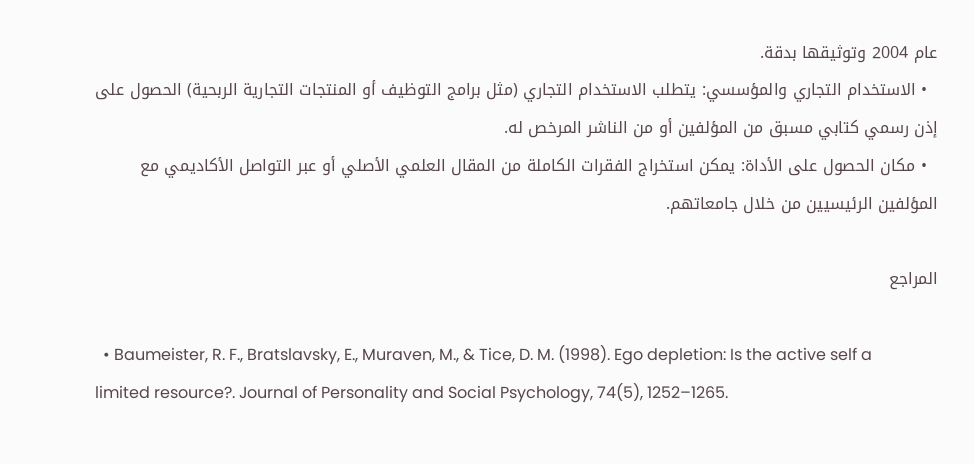عام 2004 وتوثيقها بدقة.
  • الاستخدام التجاري والمؤسسي: يتطلب الاستخدام التجاري (مثل برامج التوظيف أو المنتجات التجارية الربحية) الحصول على إذن رسمي كتابي مسبق من المؤلفين أو من الناشر المرخص له.
  • مكان الحصول على الأداة: يمكن استخراج الفقرات الكاملة من المقال العلمي الأصلي أو عبر التواصل الأكاديمي مع المؤلفين الرئيسيين من خلال جامعاتهم.

المراجع

  • Baumeister, R. F., Bratslavsky, E., Muraven, M., & Tice, D. M. (1998). Ego depletion: Is the active self a limited resource?. Journal of Personality and Social Psychology, 74(5), 1252–1265.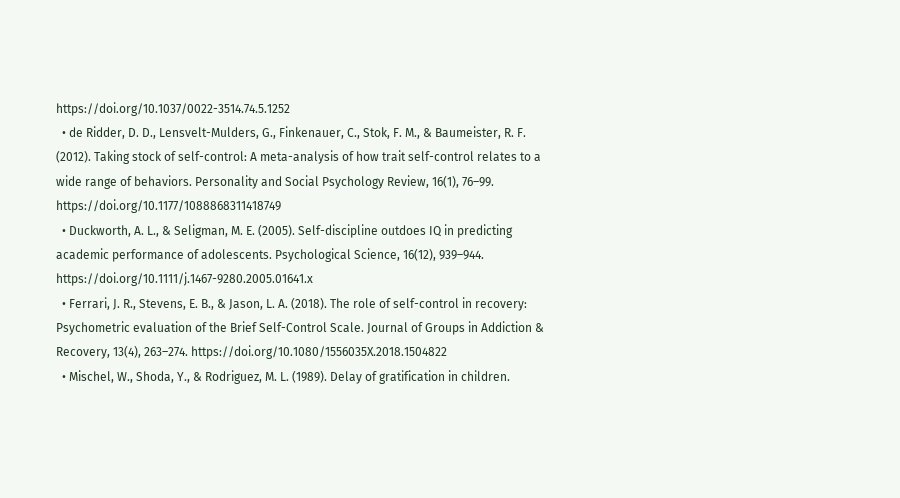https://doi.org/10.1037/0022-3514.74.5.1252
  • de Ridder, D. D., Lensvelt-Mulders, G., Finkenauer, C., Stok, F. M., & Baumeister, R. F. (2012). Taking stock of self-control: A meta-analysis of how trait self-control relates to a wide range of behaviors. Personality and Social Psychology Review, 16(1), 76–99. https://doi.org/10.1177/1088868311418749
  • Duckworth, A. L., & Seligman, M. E. (2005). Self-discipline outdoes IQ in predicting academic performance of adolescents. Psychological Science, 16(12), 939–944. https://doi.org/10.1111/j.1467-9280.2005.01641.x
  • Ferrari, J. R., Stevens, E. B., & Jason, L. A. (2018). The role of self-control in recovery: Psychometric evaluation of the Brief Self-Control Scale. Journal of Groups in Addiction & Recovery, 13(4), 263–274. https://doi.org/10.1080/1556035X.2018.1504822
  • Mischel, W., Shoda, Y., & Rodriguez, M. L. (1989). Delay of gratification in children.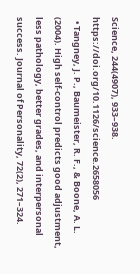Science, 244(4907), 933–938. https://doi.org/10.1126/science.2658056
  • Tangney, J. P., Baumeister, R. F., & Boone, A. L. (2004). High self-control predicts good adjustment, less pathology, better grades, and interpersonal success. Journal of Personality, 72(2), 271–324.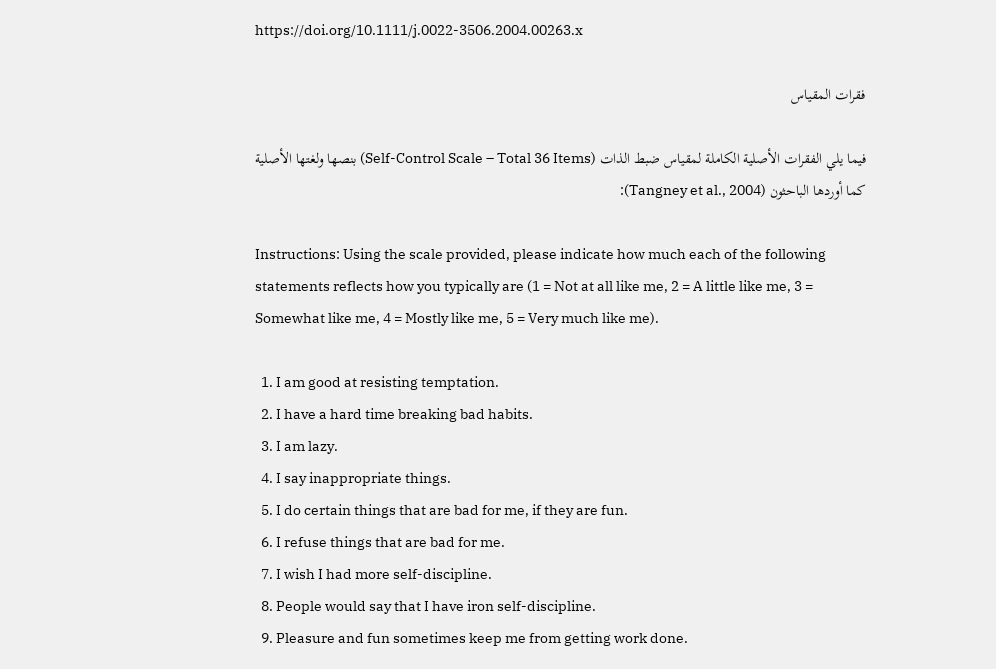https://doi.org/10.1111/j.0022-3506.2004.00263.x

فقرات المقياس

فيما يلي الفقرات الأصلية الكاملة لمقياس ضبط الذات (Self-Control Scale – Total 36 Items) بنصها ولغتها الأصلية كما أوردها الباحثون (Tangney et al., 2004):

Instructions: Using the scale provided, please indicate how much each of the following statements reflects how you typically are (1 = Not at all like me, 2 = A little like me, 3 = Somewhat like me, 4 = Mostly like me, 5 = Very much like me).

  1. I am good at resisting temptation.
  2. I have a hard time breaking bad habits.
  3. I am lazy.
  4. I say inappropriate things.
  5. I do certain things that are bad for me, if they are fun.
  6. I refuse things that are bad for me.
  7. I wish I had more self-discipline.
  8. People would say that I have iron self-discipline.
  9. Pleasure and fun sometimes keep me from getting work done.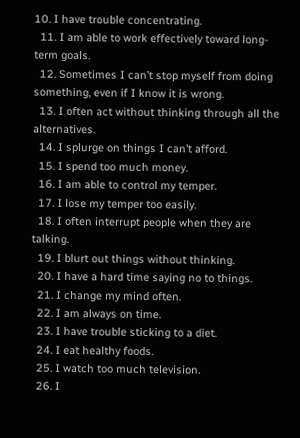10. I have trouble concentrating.
  11. I am able to work effectively toward long-term goals.
  12. Sometimes I can’t stop myself from doing something, even if I know it is wrong.
  13. I often act without thinking through all the alternatives.
  14. I splurge on things I can’t afford.
  15. I spend too much money.
  16. I am able to control my temper.
  17. I lose my temper too easily.
  18. I often interrupt people when they are talking.
  19. I blurt out things without thinking.
  20. I have a hard time saying no to things.
  21. I change my mind often.
  22. I am always on time.
  23. I have trouble sticking to a diet.
  24. I eat healthy foods.
  25. I watch too much television.
  26. I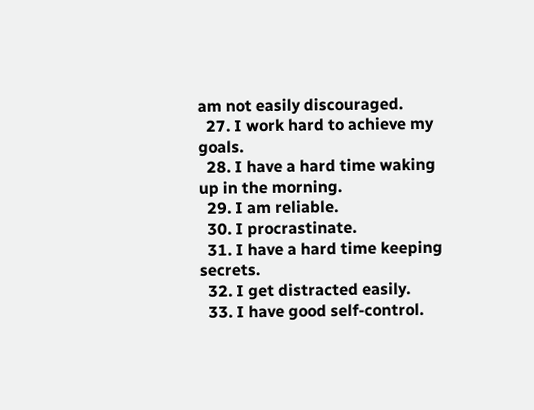am not easily discouraged.
  27. I work hard to achieve my goals.
  28. I have a hard time waking up in the morning.
  29. I am reliable.
  30. I procrastinate.
  31. I have a hard time keeping secrets.
  32. I get distracted easily.
  33. I have good self-control.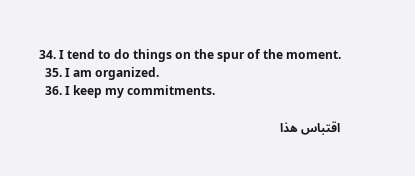34. I tend to do things on the spur of the moment.
  35. I am organized.
  36. I keep my commitments.

اقتباس هذا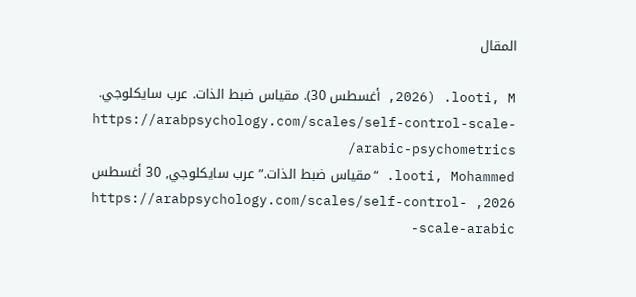المقال

looti, M. (2026, أغسطس 30). مقياس ضبط الذات. عرب سايكلوجي. https://arabpsychology.com/scales/self-control-scale-arabic-psychometrics/
looti, Mohammed. “مقياس ضبط الذات.” عرب سايكلوجي, 30 أغسطس 2026, https://arabpsychology.com/scales/self-control-scale-arabic-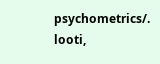psychometrics/.
looti,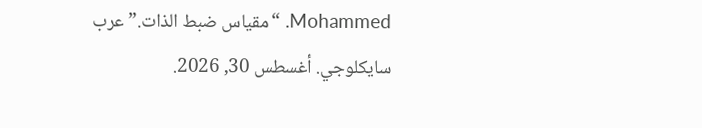Mohammed. “مقياس ضبط الذات.” عرب سايكلوجي. أغسطس 30, 2026.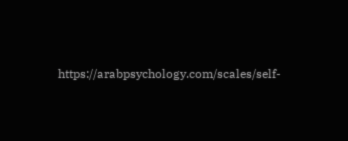https://arabpsychology.com/scales/self-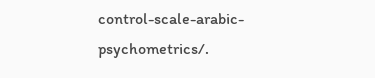control-scale-arabic-psychometrics/.